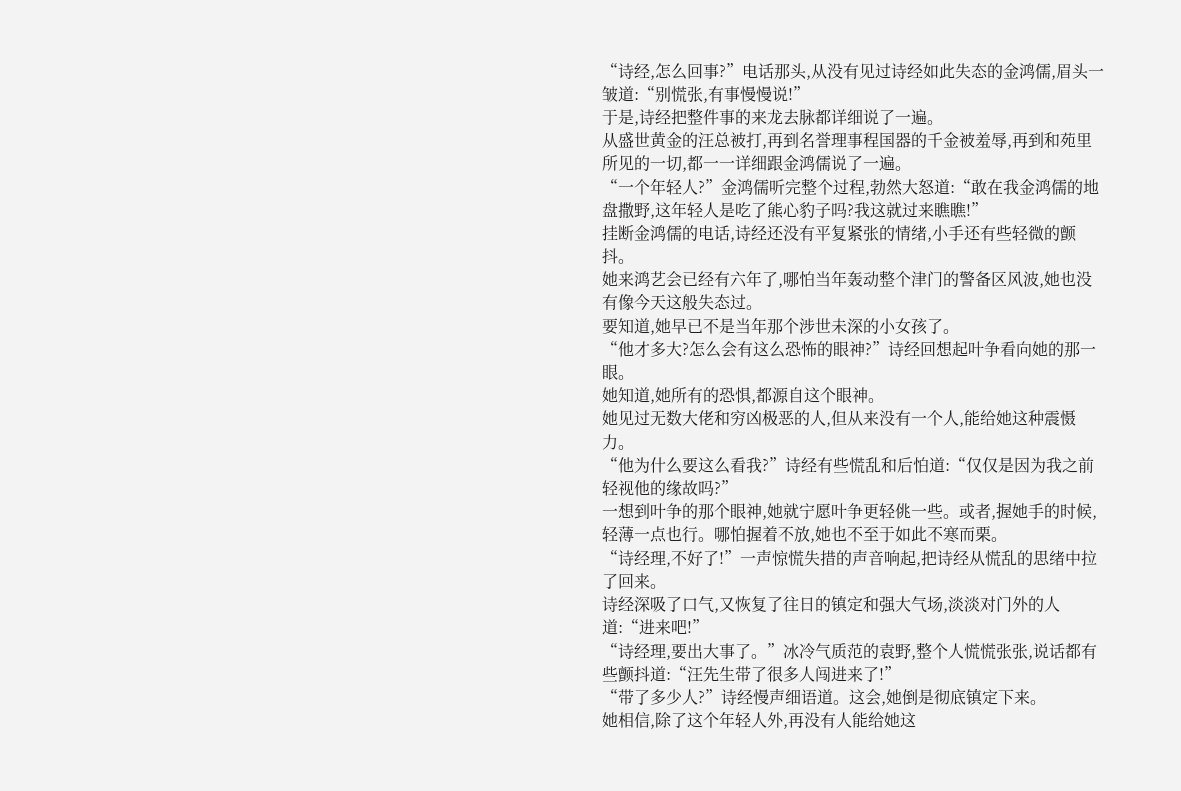“诗经,怎么回事?”电话那头,从没有见过诗经如此失态的金鸿儒,眉头一皱道:“别慌张,有事慢慢说!”
于是,诗经把整件事的来龙去脉都详细说了一遍。
从盛世黄金的汪总被打,再到名誉理事程国器的千金被羞辱,再到和苑里所见的一切,都一一详细跟金鸿儒说了一遍。
“一个年轻人?”金鸿儒听完整个过程,勃然大怒道:“敢在我金鸿儒的地盘撒野,这年轻人是吃了熊心豹子吗?我这就过来瞧瞧!”
挂断金鸿儒的电话,诗经还没有平复紧张的情绪,小手还有些轻微的颤抖。
她来鸿艺会已经有六年了,哪怕当年轰动整个津门的警备区风波,她也没有像今天这般失态过。
要知道,她早已不是当年那个涉世未深的小女孩了。
“他才多大?怎么会有这么恐怖的眼神?”诗经回想起叶争看向她的那一眼。
她知道,她所有的恐惧,都源自这个眼神。
她见过无数大佬和穷凶极恶的人,但从来没有一个人,能给她这种震慑力。
“他为什么要这么看我?”诗经有些慌乱和后怕道:“仅仅是因为我之前轻视他的缘故吗?”
一想到叶争的那个眼神,她就宁愿叶争更轻佻一些。或者,握她手的时候,轻薄一点也行。哪怕握着不放,她也不至于如此不寒而栗。
“诗经理,不好了!”一声惊慌失措的声音响起,把诗经从慌乱的思绪中拉了回来。
诗经深吸了口气,又恢复了往日的镇定和强大气场,淡淡对门外的人道:“进来吧!”
“诗经理,要出大事了。”冰冷气质范的袁野,整个人慌慌张张,说话都有些颤抖道:“汪先生带了很多人闯进来了!”
“带了多少人?”诗经慢声细语道。这会,她倒是彻底镇定下来。
她相信,除了这个年轻人外,再没有人能给她这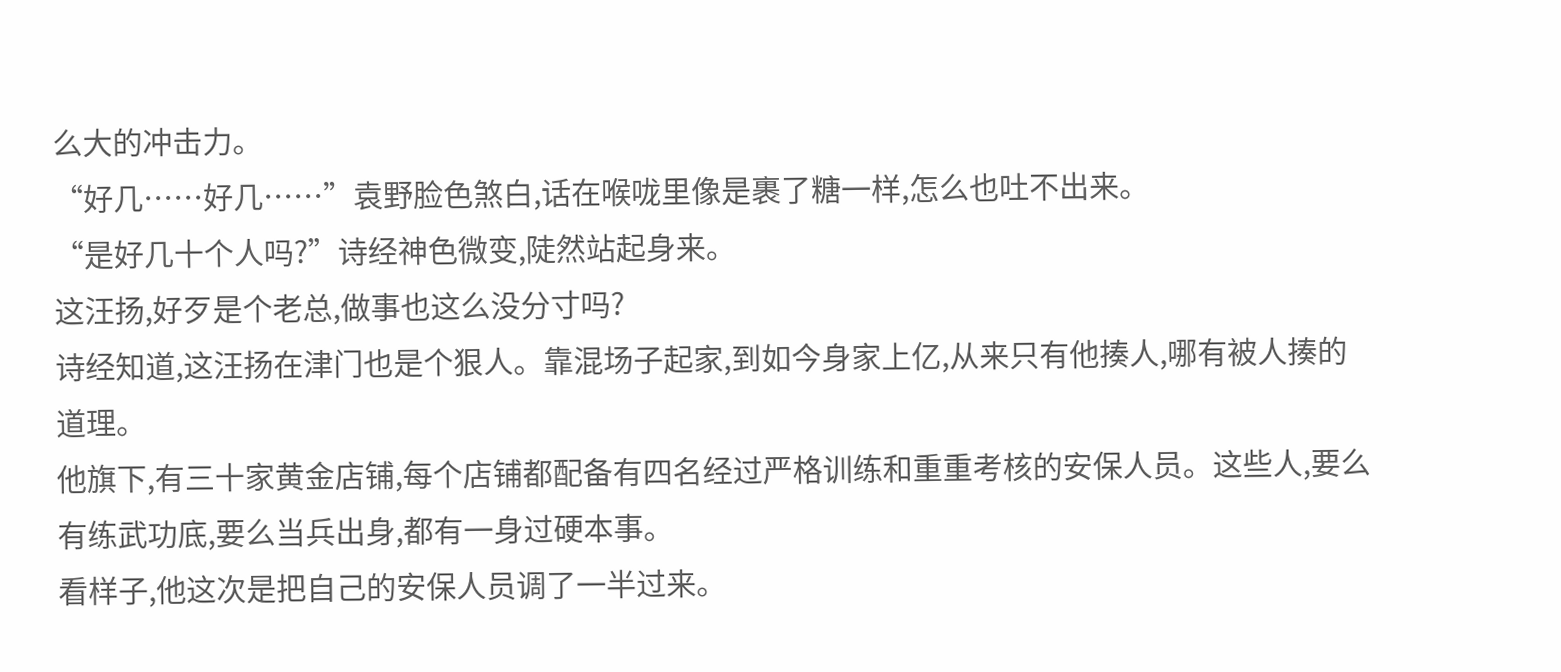么大的冲击力。
“好几……好几……”袁野脸色煞白,话在喉咙里像是裹了糖一样,怎么也吐不出来。
“是好几十个人吗?”诗经神色微变,陡然站起身来。
这汪扬,好歹是个老总,做事也这么没分寸吗?
诗经知道,这汪扬在津门也是个狠人。靠混场子起家,到如今身家上亿,从来只有他揍人,哪有被人揍的道理。
他旗下,有三十家黄金店铺,每个店铺都配备有四名经过严格训练和重重考核的安保人员。这些人,要么有练武功底,要么当兵出身,都有一身过硬本事。
看样子,他这次是把自己的安保人员调了一半过来。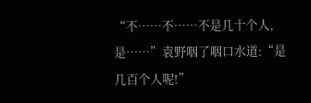“不……不……不是几十个人,是……”袁野咽了咽口水道:“是几百个人呢!”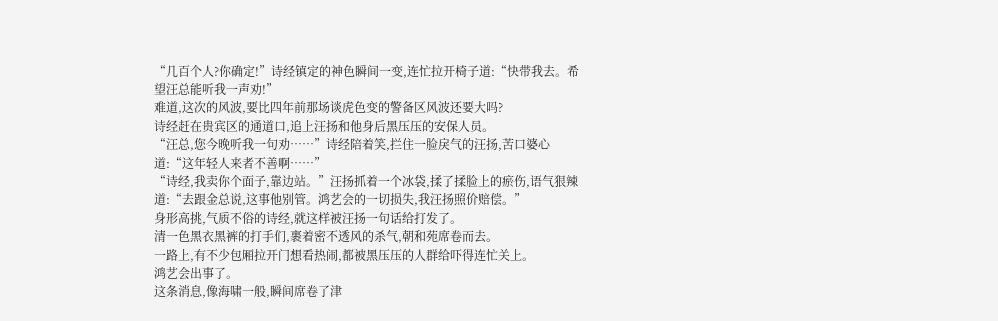“几百个人?你确定!”诗经镇定的神色瞬间一变,连忙拉开椅子道:“快带我去。希望汪总能听我一声劝!”
难道,这次的风波,要比四年前那场谈虎色变的警备区风波还要大吗?
诗经赶在贵宾区的通道口,追上汪扬和他身后黑压压的安保人员。
“汪总,您今晚听我一句劝……”诗经陪着笑,拦住一脸戾气的汪扬,苦口婆心道:“这年轻人来者不善啊……”
“诗经,我卖你个面子,靠边站。”汪扬抓着一个冰袋,揉了揉脸上的瘀伤,语气狠辣道:“去跟金总说,这事他别管。鸿艺会的一切损失,我汪扬照价赔偿。”
身形高挑,气质不俗的诗经,就这样被汪扬一句话给打发了。
清一色黑衣黑裤的打手们,裹着密不透风的杀气,朝和苑席卷而去。
一路上,有不少包厢拉开门想看热闹,都被黑压压的人群给吓得连忙关上。
鸿艺会出事了。
这条消息,像海啸一般,瞬间席卷了津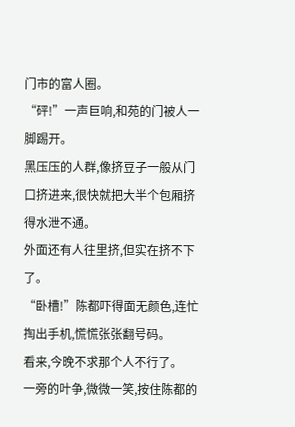门市的富人圈。
“砰!”一声巨响,和苑的门被人一脚踢开。
黑压压的人群,像挤豆子一般从门口挤进来,很快就把大半个包厢挤得水泄不通。
外面还有人往里挤,但实在挤不下了。
“卧槽!”陈都吓得面无颜色,连忙掏出手机,慌慌张张翻号码。
看来,今晚不求那个人不行了。
一旁的叶争,微微一笑,按住陈都的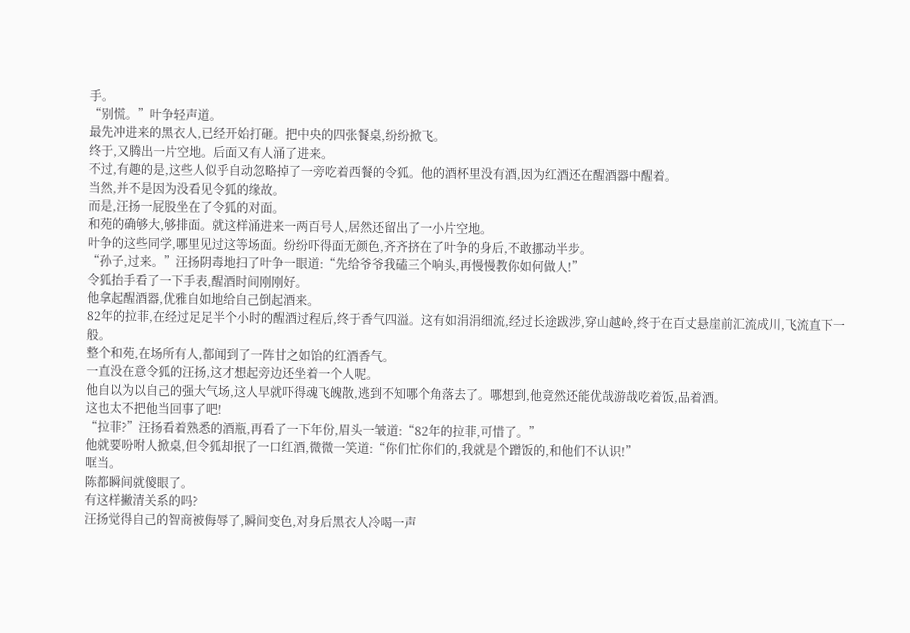手。
“别慌。”叶争轻声道。
最先冲进来的黑衣人,已经开始打砸。把中央的四张餐桌,纷纷掀飞。
终于,又腾出一片空地。后面又有人涌了进来。
不过,有趣的是,这些人似乎自动忽略掉了一旁吃着西餐的令狐。他的酒杯里没有酒,因为红酒还在醒酒器中醒着。
当然,并不是因为没看见令狐的缘故。
而是,汪扬一屁股坐在了令狐的对面。
和苑的确够大,够排面。就这样涌进来一两百号人,居然还留出了一小片空地。
叶争的这些同学,哪里见过这等场面。纷纷吓得面无颜色,齐齐挤在了叶争的身后,不敢挪动半步。
“孙子,过来。”汪扬阴毒地扫了叶争一眼道:“先给爷爷我磕三个响头,再慢慢教你如何做人!”
令狐抬手看了一下手表,醒酒时间刚刚好。
他拿起醒酒器,优雅自如地给自己倒起酒来。
82年的拉菲,在经过足足半个小时的醒酒过程后,终于香气四溢。这有如涓涓细流,经过长途跋涉,穿山越岭,终于在百丈悬崖前汇流成川,飞流直下一般。
整个和苑,在场所有人,都闻到了一阵甘之如饴的红酒香气。
一直没在意令狐的汪扬,这才想起旁边还坐着一个人呢。
他自以为以自己的强大气场,这人早就吓得魂飞魄散,逃到不知哪个角落去了。哪想到,他竟然还能优哉游哉吃着饭,品着酒。
这也太不把他当回事了吧!
“拉菲?”汪扬看着熟悉的酒瓶,再看了一下年份,眉头一皱道:“82年的拉菲,可惜了。”
他就要吩咐人掀桌,但令狐却抿了一口红酒,微微一笑道:“你们忙你们的,我就是个蹭饭的,和他们不认识!”
哐当。
陈都瞬间就傻眼了。
有这样撇清关系的吗?
汪扬觉得自己的智商被侮辱了,瞬间变色,对身后黑衣人冷喝一声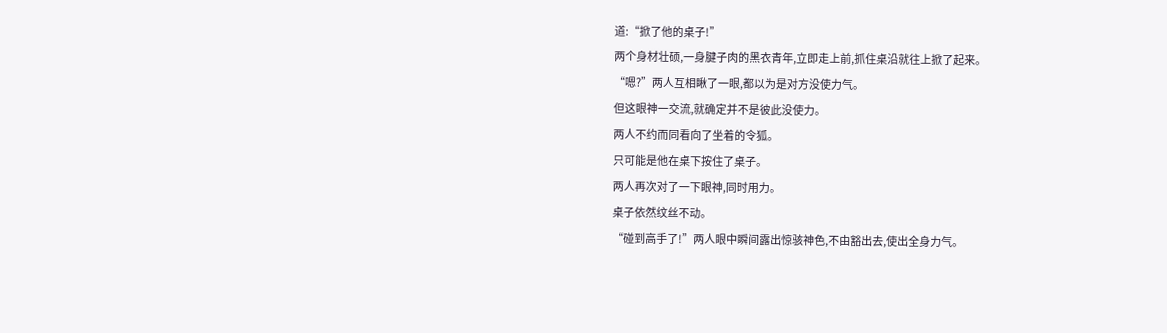道:“掀了他的桌子!”
两个身材壮硕,一身腱子肉的黑衣青年,立即走上前,抓住桌沿就往上掀了起来。
“嗯?”两人互相瞅了一眼,都以为是对方没使力气。
但这眼神一交流,就确定并不是彼此没使力。
两人不约而同看向了坐着的令狐。
只可能是他在桌下按住了桌子。
两人再次对了一下眼神,同时用力。
桌子依然纹丝不动。
“碰到高手了!”两人眼中瞬间露出惊骇神色,不由豁出去,使出全身力气。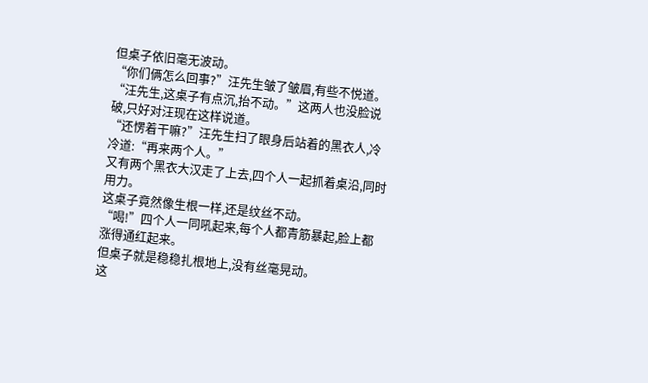但桌子依旧毫无波动。
“你们俩怎么回事?”汪先生皱了皱眉,有些不悦道。
“汪先生,这桌子有点沉,抬不动。”这两人也没脸说破,只好对汪现在这样说道。
“还愣着干嘛?”汪先生扫了眼身后站着的黑衣人,冷冷道:“再来两个人。”
又有两个黑衣大汉走了上去,四个人一起抓着桌沿,同时用力。
这桌子竟然像生根一样,还是纹丝不动。
“喝!”四个人一同吼起来,每个人都青筋暴起,脸上都涨得通红起来。
但桌子就是稳稳扎根地上,没有丝毫晃动。
这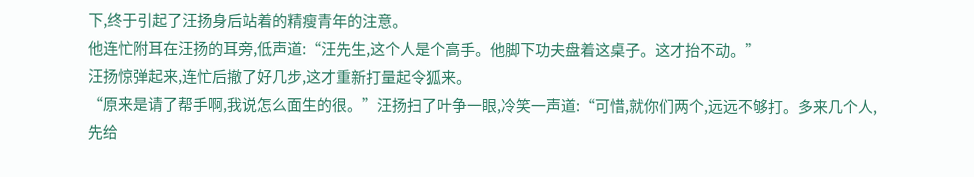下,终于引起了汪扬身后站着的精瘦青年的注意。
他连忙附耳在汪扬的耳旁,低声道:“汪先生,这个人是个高手。他脚下功夫盘着这桌子。这才抬不动。”
汪扬惊弹起来,连忙后撤了好几步,这才重新打量起令狐来。
“原来是请了帮手啊,我说怎么面生的很。”汪扬扫了叶争一眼,冷笑一声道:“可惜,就你们两个,远远不够打。多来几个人,先给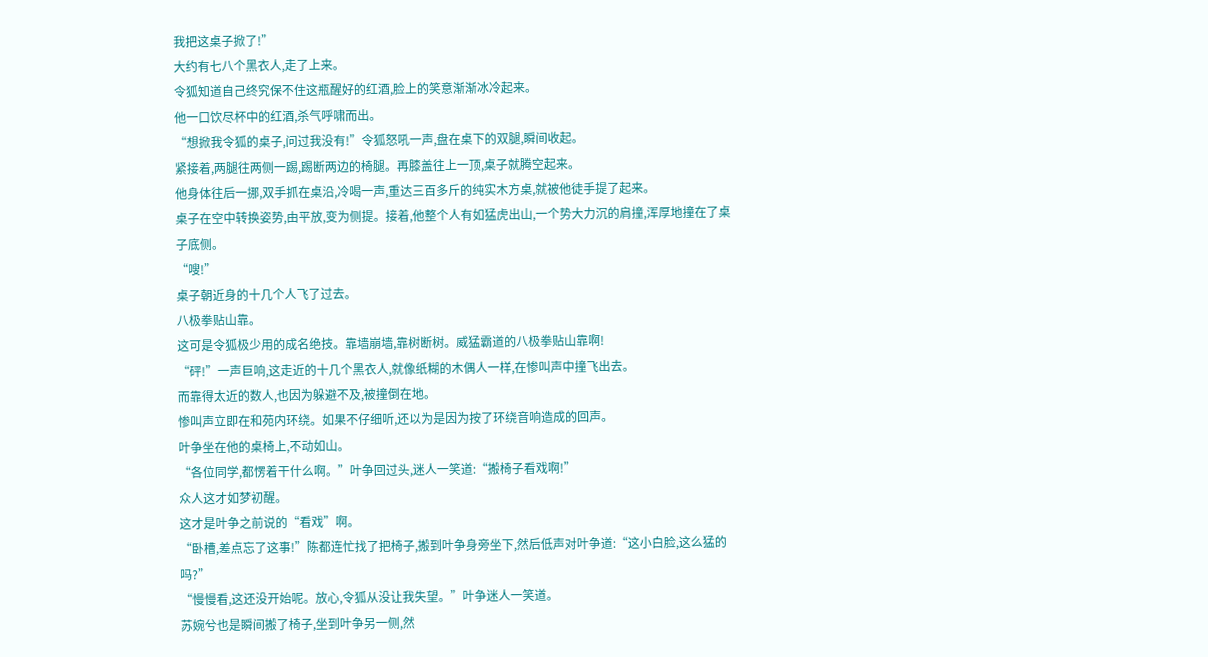我把这桌子掀了!”
大约有七八个黑衣人,走了上来。
令狐知道自己终究保不住这瓶醒好的红酒,脸上的笑意渐渐冰冷起来。
他一口饮尽杯中的红酒,杀气呼啸而出。
“想掀我令狐的桌子,问过我没有!”令狐怒吼一声,盘在桌下的双腿,瞬间收起。
紧接着,两腿往两侧一踢,踢断两边的椅腿。再膝盖往上一顶,桌子就腾空起来。
他身体往后一挪,双手抓在桌沿,冷喝一声,重达三百多斤的纯实木方桌,就被他徒手提了起来。
桌子在空中转换姿势,由平放,变为侧提。接着,他整个人有如猛虎出山,一个势大力沉的肩撞,浑厚地撞在了桌子底侧。
“嗖!”
桌子朝近身的十几个人飞了过去。
八极拳贴山靠。
这可是令狐极少用的成名绝技。靠墙崩墙,靠树断树。威猛霸道的八极拳贴山靠啊!
“砰!”一声巨响,这走近的十几个黑衣人,就像纸糊的木偶人一样,在惨叫声中撞飞出去。
而靠得太近的数人,也因为躲避不及,被撞倒在地。
惨叫声立即在和苑内环绕。如果不仔细听,还以为是因为按了环绕音响造成的回声。
叶争坐在他的桌椅上,不动如山。
“各位同学,都愣着干什么啊。”叶争回过头,迷人一笑道:“搬椅子看戏啊!”
众人这才如梦初醒。
这才是叶争之前说的“看戏”啊。
“卧槽,差点忘了这事!”陈都连忙找了把椅子,搬到叶争身旁坐下,然后低声对叶争道:“这小白脸,这么猛的吗?”
“慢慢看,这还没开始呢。放心,令狐从没让我失望。”叶争迷人一笑道。
苏婉兮也是瞬间搬了椅子,坐到叶争另一侧,然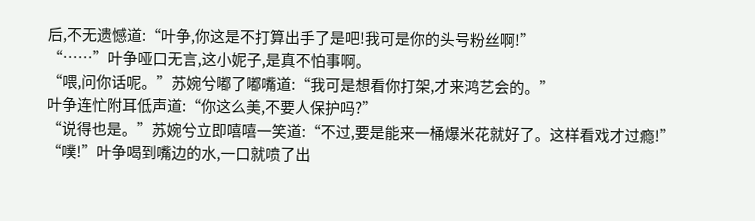后,不无遗憾道:“叶争,你这是不打算出手了是吧!我可是你的头号粉丝啊!”
“……”叶争哑口无言,这小妮子,是真不怕事啊。
“喂,问你话呢。”苏婉兮嘟了嘟嘴道:“我可是想看你打架,才来鸿艺会的。”
叶争连忙附耳低声道:“你这么美,不要人保护吗?”
“说得也是。”苏婉兮立即嘻嘻一笑道:“不过,要是能来一桶爆米花就好了。这样看戏才过瘾!”
“噗!”叶争喝到嘴边的水,一口就喷了出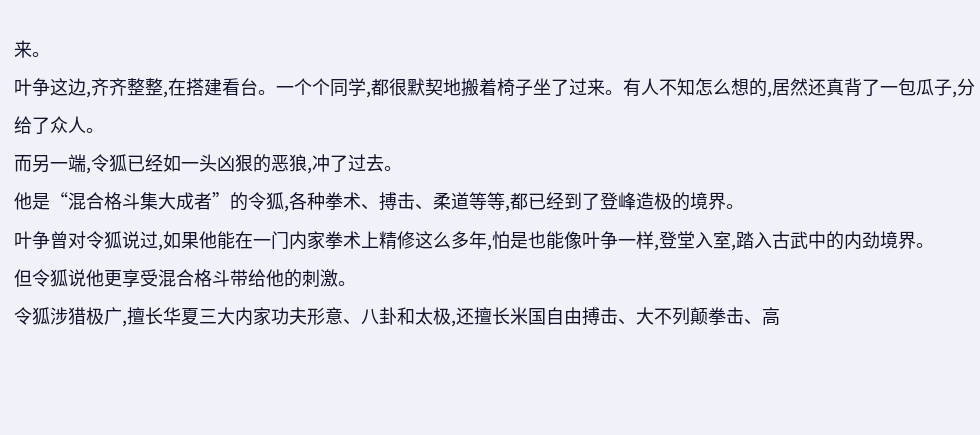来。
叶争这边,齐齐整整,在搭建看台。一个个同学,都很默契地搬着椅子坐了过来。有人不知怎么想的,居然还真背了一包瓜子,分给了众人。
而另一端,令狐已经如一头凶狠的恶狼,冲了过去。
他是“混合格斗集大成者”的令狐,各种拳术、搏击、柔道等等,都已经到了登峰造极的境界。
叶争曾对令狐说过,如果他能在一门内家拳术上精修这么多年,怕是也能像叶争一样,登堂入室,踏入古武中的内劲境界。
但令狐说他更享受混合格斗带给他的刺激。
令狐涉猎极广,擅长华夏三大内家功夫形意、八卦和太极,还擅长米国自由搏击、大不列颠拳击、高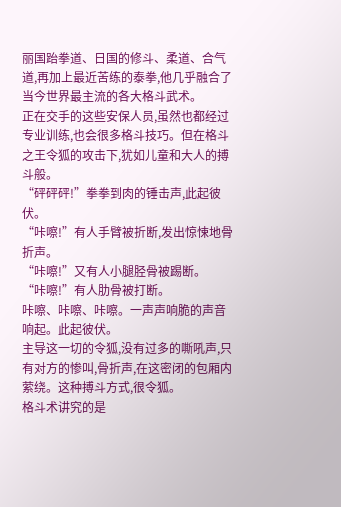丽国跆拳道、日国的修斗、柔道、合气道,再加上最近苦练的泰拳,他几乎融合了当今世界最主流的各大格斗武术。
正在交手的这些安保人员,虽然也都经过专业训练,也会很多格斗技巧。但在格斗之王令狐的攻击下,犹如儿童和大人的搏斗般。
“砰砰砰!”拳拳到肉的锤击声,此起彼伏。
“咔嚓!”有人手臂被折断,发出惊悚地骨折声。
“咔嚓!”又有人小腿胫骨被踢断。
“咔嚓!”有人肋骨被打断。
咔嚓、咔嚓、咔嚓。一声声响脆的声音响起。此起彼伏。
主导这一切的令狐,没有过多的嘶吼声,只有对方的惨叫,骨折声,在这密闭的包厢内萦绕。这种搏斗方式,很令狐。
格斗术讲究的是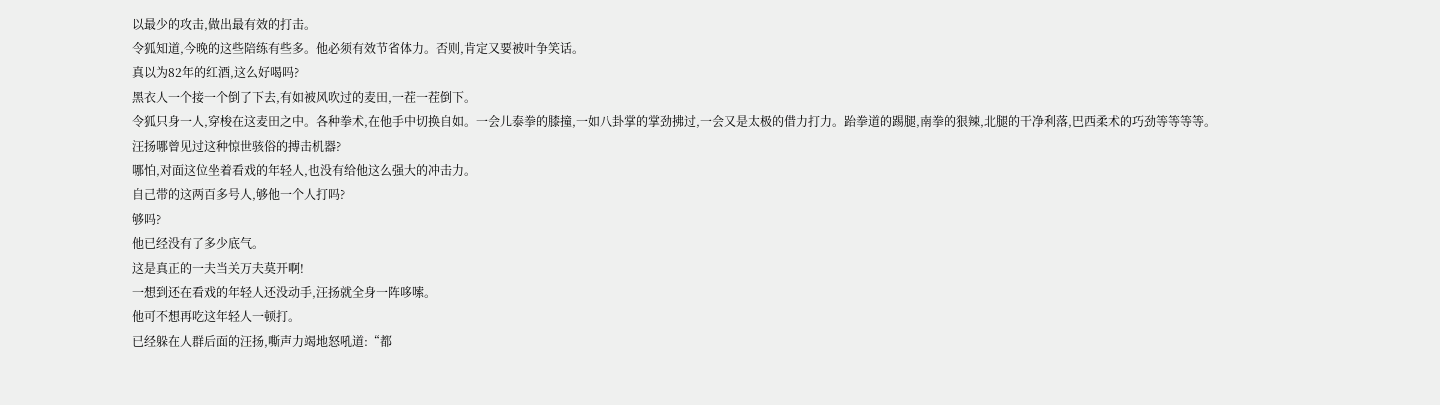以最少的攻击,做出最有效的打击。
令狐知道,今晚的这些陪练有些多。他必须有效节省体力。否则,肯定又要被叶争笑话。
真以为82年的红酒,这么好喝吗?
黑衣人一个接一个倒了下去,有如被风吹过的麦田,一茬一茬倒下。
令狐只身一人,穿梭在这麦田之中。各种拳术,在他手中切换自如。一会儿泰拳的膝撞,一如八卦掌的掌劲拂过,一会又是太极的借力打力。跆拳道的踢腿,南拳的狠辣,北腿的干净利落,巴西柔术的巧劲等等等等。
汪扬哪曾见过这种惊世骇俗的搏击机器?
哪怕,对面这位坐着看戏的年轻人,也没有给他这么强大的冲击力。
自己带的这两百多号人,够他一个人打吗?
够吗?
他已经没有了多少底气。
这是真正的一夫当关万夫莫开啊!
一想到还在看戏的年轻人还没动手,汪扬就全身一阵哆嗦。
他可不想再吃这年轻人一顿打。
已经躲在人群后面的汪扬,嘶声力竭地怒吼道:“都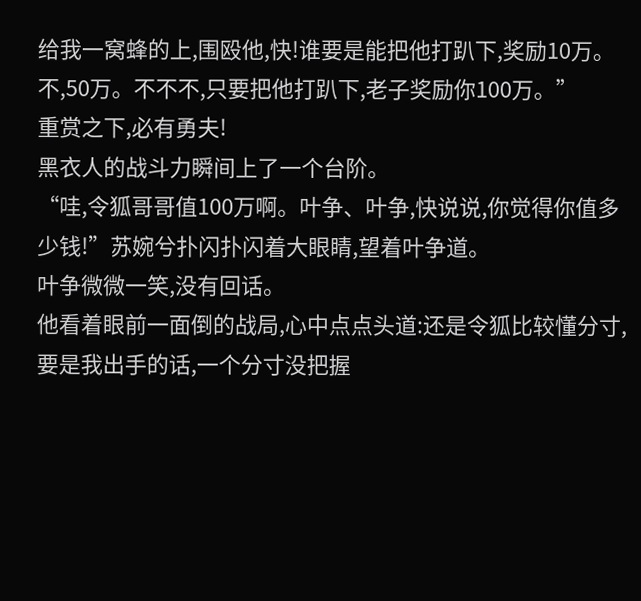给我一窝蜂的上,围殴他,快!谁要是能把他打趴下,奖励10万。不,50万。不不不,只要把他打趴下,老子奖励你100万。”
重赏之下,必有勇夫!
黑衣人的战斗力瞬间上了一个台阶。
“哇,令狐哥哥值100万啊。叶争、叶争,快说说,你觉得你值多少钱!”苏婉兮扑闪扑闪着大眼睛,望着叶争道。
叶争微微一笑,没有回话。
他看着眼前一面倒的战局,心中点点头道:还是令狐比较懂分寸,要是我出手的话,一个分寸没把握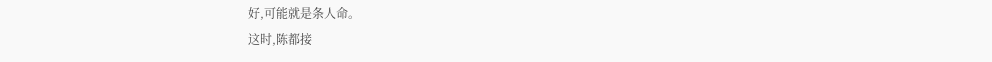好,可能就是条人命。
这时,陈都接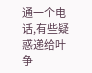通一个电话,有些疑惑递给叶争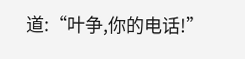道:“叶争,你的电话!”